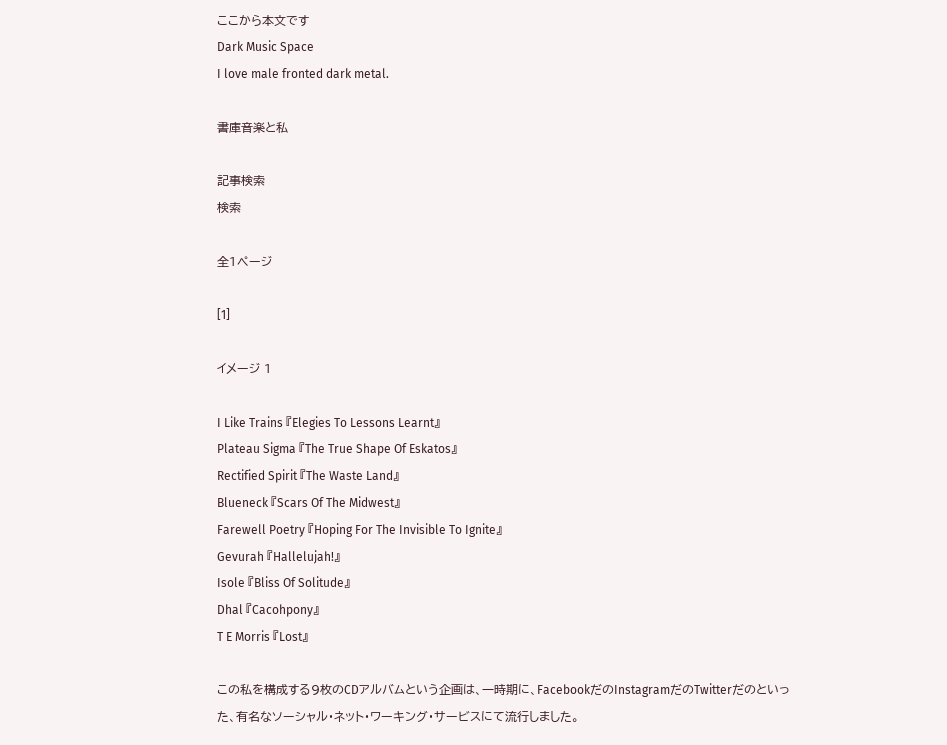ここから本文です
Dark Music Space
I love male fronted dark metal.

書庫音楽と私

記事検索
検索

全1ページ

[1]

イメージ 1

I Like Trains 『Elegies To Lessons Learnt』
Plateau Sigma 『The True Shape Of Eskatos』
Rectified Spirit 『The Waste Land』
Blueneck 『Scars Of The Midwest』
Farewell Poetry 『Hoping For The Invisible To Ignite』
Gevurah 『Hallelujah!』
Isole 『Bliss Of Solitude』
Dhal 『Cacohpony』
T E Morris 『Lost』

この私を構成する9枚のCDアルバムという企画は、一時期に、FacebookだのInstagramだのTwitterだのといった、有名なソーシャル・ネット・ワーキング・サービスにて流行しました。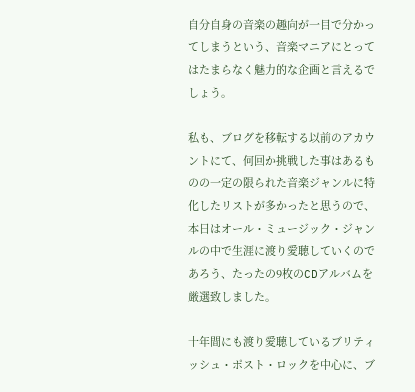自分自身の音楽の趣向が一目で分かってしまうという、音楽マニアにとってはたまらなく魅力的な企画と言えるでしょう。

私も、ブログを移転する以前のアカウントにて、何回か挑戦した事はあるものの一定の限られた音楽ジャンルに特化したリストが多かったと思うので、本日はオール・ミュージック・ジャンルの中で生涯に渡り愛聴していくのであろう、たったの9枚のCDアルバムを厳選致しました。

十年間にも渡り愛聴しているブリティッシュ・ポスト・ロックを中心に、ブ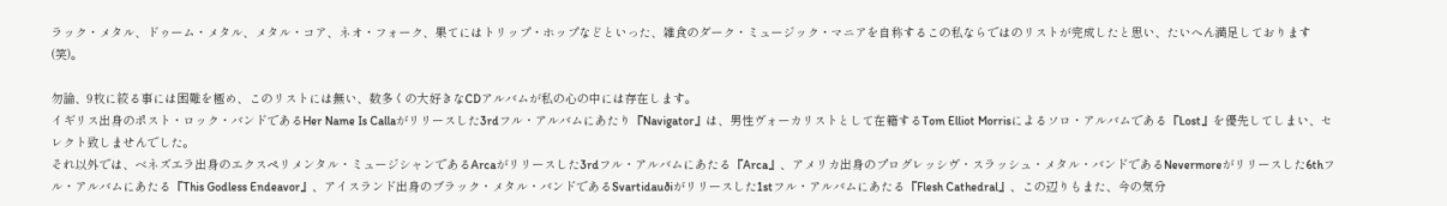ラック・メタル、ドゥーム・メタル、メタル・コア、ネオ・フォーク、果てにはトリップ・ホップなどといった、雑食のダーク・ミュージック・マニアを自称するこの私ならではのリストが完成したと思い、たいへん満足しております(笑)。

勿論、9枚に絞る事には困難を極め、このリストには無い、数多くの大好きなCDアルバムが私の心の中には存在します。
イギリス出身のポスト・ロック・バンドであるHer Name Is Callaがリリースした3rdフル・アルバムにあたり『Navigator』は、男性ヴォーカリストとして在籍するTom Elliot Morrisによるソロ・アルバムである『Lost』を優先してしまい、セレクト致しませんでした。
それ以外では、ベネズエラ出身のエクスペリメンタル・ミュージシャンであるArcaがリリースした3rdフル・アルバムにあたる『Arca』、アメリカ出身のプログレッシヴ・スラッシュ・メタル・バンドであるNevermoreがリリースした6thフル・アルバムにあたる『This Godless Endeavor』、アイスランド出身のブラック・メタル・バンドであるSvartidauðiがリリースした1stフル・アルバムにあたる『Flesh Cathedral』、この辺りもまた、今の気分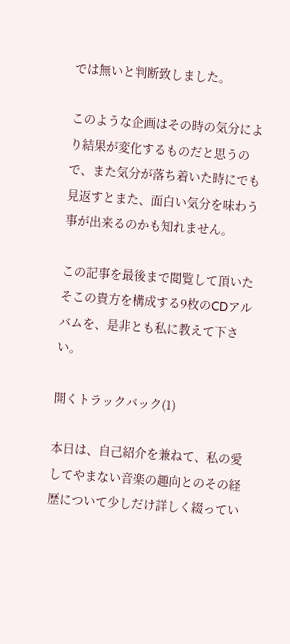では無いと判断致しました。

このような企画はその時の気分により結果が変化するものだと思うので、また気分が落ち着いた時にでも見返すとまた、面白い気分を味わう事が出来るのかも知れません。

この記事を最後まで閲覧して頂いたそこの貴方を構成する9枚のCDアルバムを、是非とも私に教えて下さい。

開くトラックバック(1)

本日は、自己紹介を兼ねて、私の愛してやまない音楽の趣向とのその経歴について少しだけ詳しく綴ってい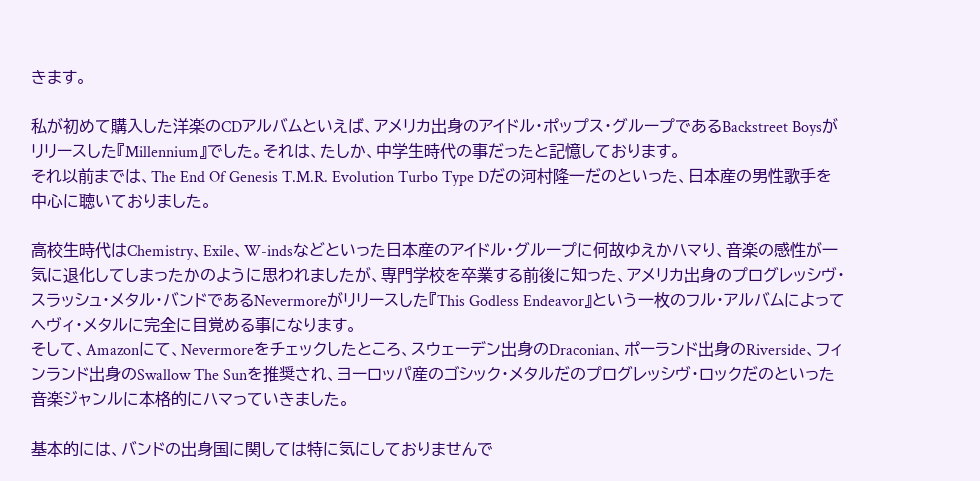きます。

私が初めて購入した洋楽のCDアルバムといえば、アメリカ出身のアイドル・ポップス・グループであるBackstreet Boysがリリースした『Millennium』でした。それは、たしか、中学生時代の事だったと記憶しております。
それ以前までは、The End Of Genesis T.M.R. Evolution Turbo Type Dだの河村隆一だのといった、日本産の男性歌手を中心に聴いておりました。

高校生時代はChemistry、Exile、W-indsなどといった日本産のアイドル・グループに何故ゆえかハマり、音楽の感性が一気に退化してしまったかのように思われましたが、専門学校を卒業する前後に知った、アメリカ出身のプログレッシヴ・スラッシュ・メタル・バンドであるNevermoreがリリースした『This Godless Endeavor』という一枚のフル・アルバムによってヘヴィ・メタルに完全に目覚める事になります。
そして、Amazonにて、Nevermoreをチェックしたところ、スウェーデン出身のDraconian、ポーランド出身のRiverside、フィンランド出身のSwallow The Sunを推奨され、ヨーロッパ産のゴシック・メタルだのプログレッシヴ・ロックだのといった音楽ジャンルに本格的にハマっていきました。

基本的には、バンドの出身国に関しては特に気にしておりませんで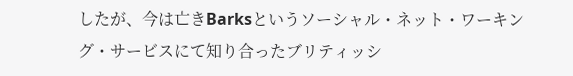したが、今は亡きBarksというソーシャル・ネット・ワーキング・サービスにて知り合ったブリティッシ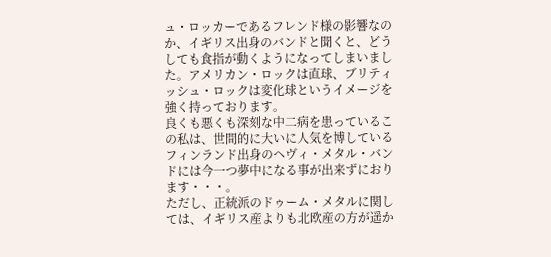ュ・ロッカーであるフレンド様の影響なのか、イギリス出身のバンドと聞くと、どうしても食指が動くようになってしまいました。アメリカン・ロックは直球、ブリティッシュ・ロックは変化球というイメージを強く持っております。
良くも悪くも深刻な中二病を患っているこの私は、世間的に大いに人気を博しているフィンランド出身のヘヴィ・メタル・バンドには今一つ夢中になる事が出来ずにおります・・・。
ただし、正統派のドゥーム・メタルに関しては、イギリス産よりも北欧産の方が遥か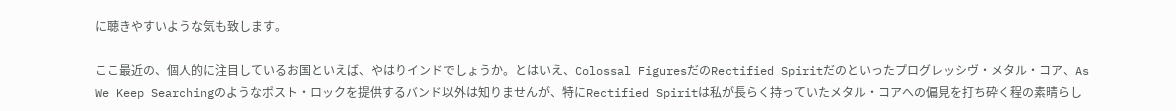に聴きやすいような気も致します。

ここ最近の、個人的に注目しているお国といえば、やはりインドでしょうか。とはいえ、Colossal FiguresだのRectified Spiritだのといったプログレッシヴ・メタル・コア、As We Keep Searchingのようなポスト・ロックを提供するバンド以外は知りませんが、特にRectified Spiritは私が長らく持っていたメタル・コアへの偏見を打ち砕く程の素晴らし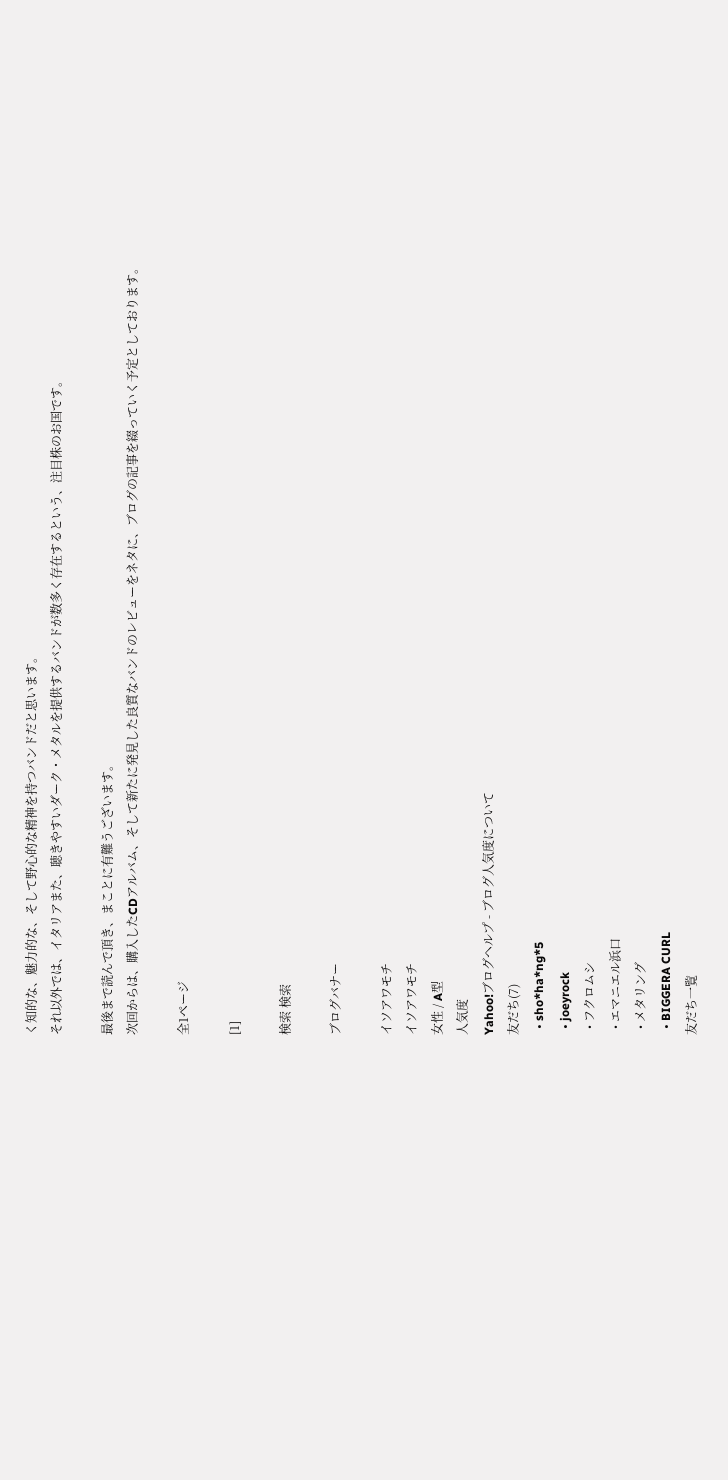く知的な、魅力的な、そして野心的な精神を持つバンドだと思います。
それ以外では、イタリアまた、聴きやすいダーク・メタルを提供するバンドが数多く存在するという、注目株のお国です。

最後まで読んで頂き、まことに有難うございます。
次回からは、購入したCDアルバム、そして新たに発見した良質なバンドのレビューをネタに、ブログの記事を綴っていく予定としております。

全1ページ

[1]

検索 検索

ブログバナー

イソアワモチ
イソアワモチ
女性 / A型
人気度
Yahoo!ブログヘルプ - ブログ人気度について
友だち(7)
  • sho*ha*ng*5
  • joeyrock
  • フクロムシ
  • エマニエル浜口
  • メタリング
  • BIGGERA CURL
友だち一覧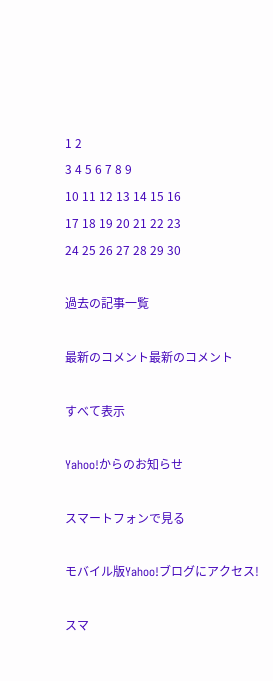1 2
3 4 5 6 7 8 9
10 11 12 13 14 15 16
17 18 19 20 21 22 23
24 25 26 27 28 29 30

過去の記事一覧

最新のコメント最新のコメント

すべて表示

Yahoo!からのお知らせ

スマートフォンで見る

モバイル版Yahoo!ブログにアクセス!

スマ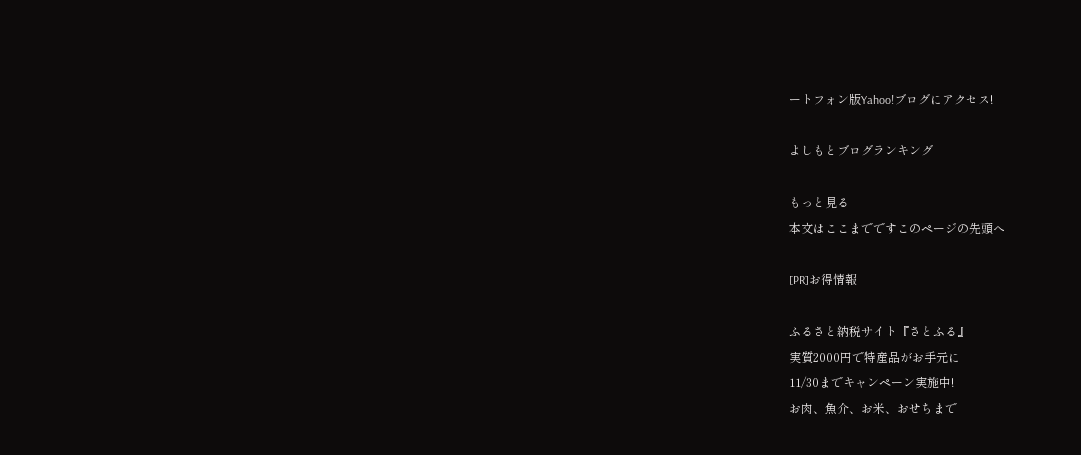ートフォン版Yahoo!ブログにアクセス!

よしもとブログランキング

もっと見る
本文はここまでですこのページの先頭へ

[PR]お得情報

ふるさと納税サイト『さとふる』
実質2000円で特産品がお手元に
11/30までキャンペーン実施中!
お肉、魚介、お米、おせちまで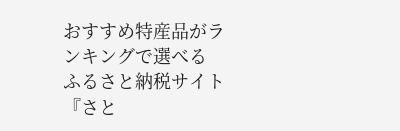おすすめ特産品がランキングで選べる
ふるさと納税サイト『さと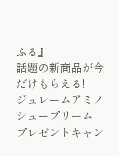ふる』
話題の新商品が今だけもらえる!
ジュレームアミノ シュープリーム
プレゼントキャン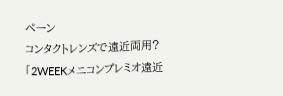ペーン
コンタクトレンズで遠近両用?
「2WEEKメニコンプレミオ遠近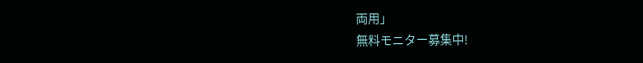両用」
無料モニター募集中!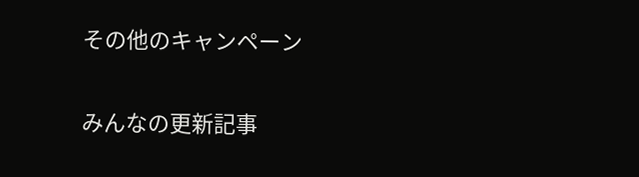その他のキャンペーン

みんなの更新記事